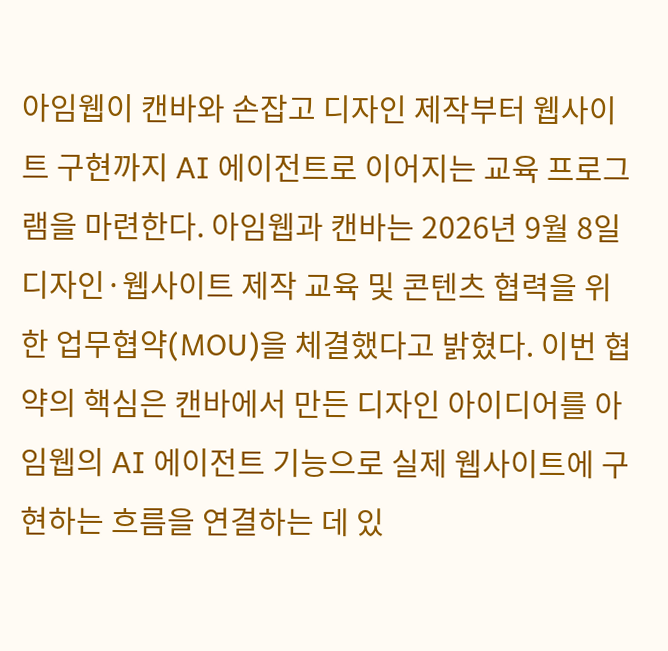아임웹이 캔바와 손잡고 디자인 제작부터 웹사이트 구현까지 AI 에이전트로 이어지는 교육 프로그램을 마련한다. 아임웹과 캔바는 2026년 9월 8일 디자인·웹사이트 제작 교육 및 콘텐츠 협력을 위한 업무협약(MOU)을 체결했다고 밝혔다. 이번 협약의 핵심은 캔바에서 만든 디자인 아이디어를 아임웹의 AI 에이전트 기능으로 실제 웹사이트에 구현하는 흐름을 연결하는 데 있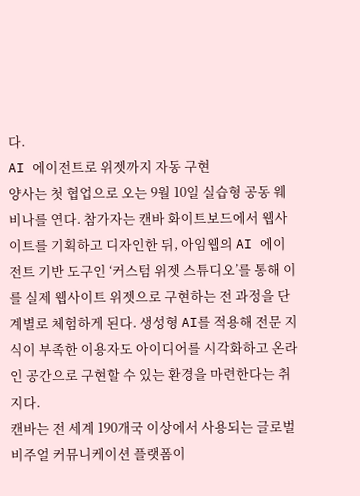다.
AI 에이전트로 위젯까지 자동 구현
양사는 첫 협업으로 오는 9월 10일 실습형 공동 웨비나를 연다. 참가자는 캔바 화이트보드에서 웹사이트를 기획하고 디자인한 뒤, 아임웹의 AI 에이전트 기반 도구인 ‘커스텀 위젯 스튜디오’를 통해 이를 실제 웹사이트 위젯으로 구현하는 전 과정을 단계별로 체험하게 된다. 생성형 AI를 적용해 전문 지식이 부족한 이용자도 아이디어를 시각화하고 온라인 공간으로 구현할 수 있는 환경을 마련한다는 취지다.
캔바는 전 세계 190개국 이상에서 사용되는 글로벌 비주얼 커뮤니케이션 플랫폼이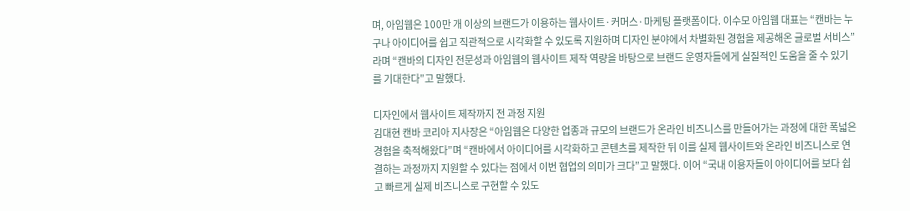며, 아임웹은 100만 개 이상의 브랜드가 이용하는 웹사이트·커머스·마케팅 플랫폼이다. 이수모 아임웹 대표는 “캔바는 누구나 아이디어를 쉽고 직관적으로 시각화할 수 있도록 지원하며 디자인 분야에서 차별화된 경험을 제공해온 글로벌 서비스”라며 “캔바의 디자인 전문성과 아임웹의 웹사이트 제작 역량을 바탕으로 브랜드 운영자들에게 실질적인 도움을 줄 수 있기를 기대한다”고 말했다.

디자인에서 웹사이트 제작까지 전 과정 지원
김대현 캔바 코리아 지사장은 “아임웹은 다양한 업종과 규모의 브랜드가 온라인 비즈니스를 만들어가는 과정에 대한 폭넓은 경험을 축적해왔다”며 “캔바에서 아이디어를 시각화하고 콘텐츠를 제작한 뒤 이를 실제 웹사이트와 온라인 비즈니스로 연결하는 과정까지 지원할 수 있다는 점에서 이번 협업의 의미가 크다”고 말했다. 이어 “국내 이용자들이 아이디어를 보다 쉽고 빠르게 실제 비즈니스로 구현할 수 있도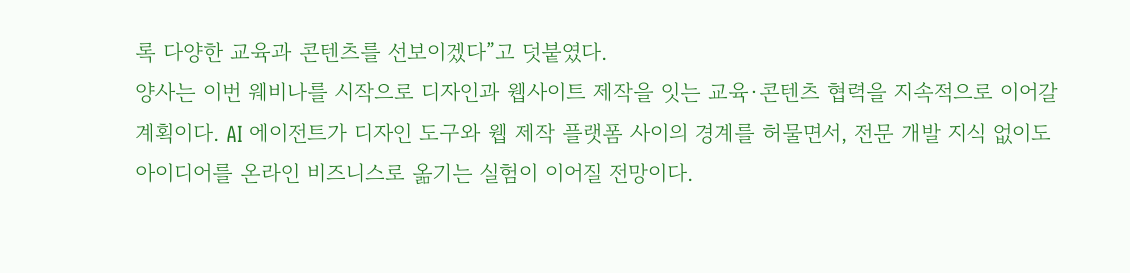록 다양한 교육과 콘텐츠를 선보이겠다”고 덧붙였다.
양사는 이번 웨비나를 시작으로 디자인과 웹사이트 제작을 잇는 교육·콘텐츠 협력을 지속적으로 이어갈 계획이다. AI 에이전트가 디자인 도구와 웹 제작 플랫폼 사이의 경계를 허물면서, 전문 개발 지식 없이도 아이디어를 온라인 비즈니스로 옮기는 실험이 이어질 전망이다.